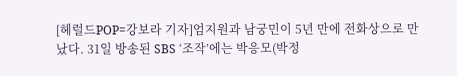[헤럴드POP=강보라 기자]엄지원과 남궁민이 5년 만에 전화상으로 만났다. 31일 방송된 SBS ‘조작’에는 박응모(박정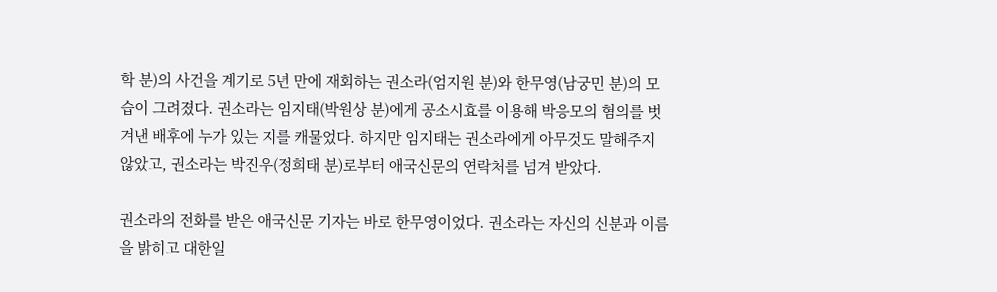학 분)의 사건을 계기로 5년 만에 재회하는 권소라(엄지원 분)와 한무영(남궁민 분)의 모습이 그려졌다. 권소라는 임지태(박원상 분)에게 공소시효를 이용해 박응모의 혐의를 벗겨낸 배후에 누가 있는 지를 캐물었다. 하지만 임지태는 권소라에게 아무것도 말해주지 않았고, 권소라는 박진우(정희태 분)로부터 애국신문의 연락처를 넘겨 받았다.

권소라의 전화를 받은 애국신문 기자는 바로 한무영이었다. 권소라는 자신의 신분과 이름을 밝히고 대한일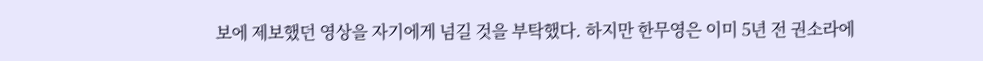보에 제보했던 영상을 자기에게 넘길 것을 부탁했다. 하지만 한무영은 이미 5년 전 권소라에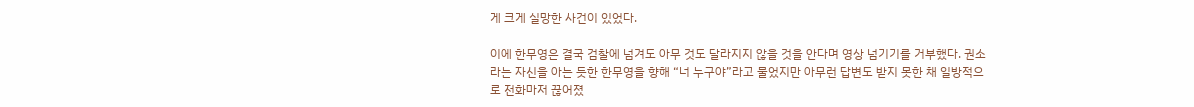게 크게 실망한 사건이 있었다.

이에 한무영은 결국 검찰에 넘겨도 아무 것도 달라지지 않을 것을 안다며 영상 넘기기를 거부했다. 권소라는 자신을 아는 듯한 한무영을 향해 “너 누구야”라고 물었지만 아무런 답변도 받지 못한 채 일방적으로 전화마저 끊어졌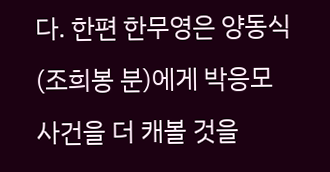다. 한편 한무영은 양동식(조희봉 분)에게 박응모 사건을 더 캐볼 것을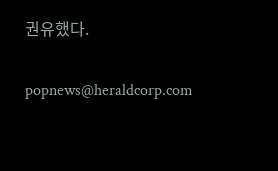권유했다.


popnews@heraldcorp.com